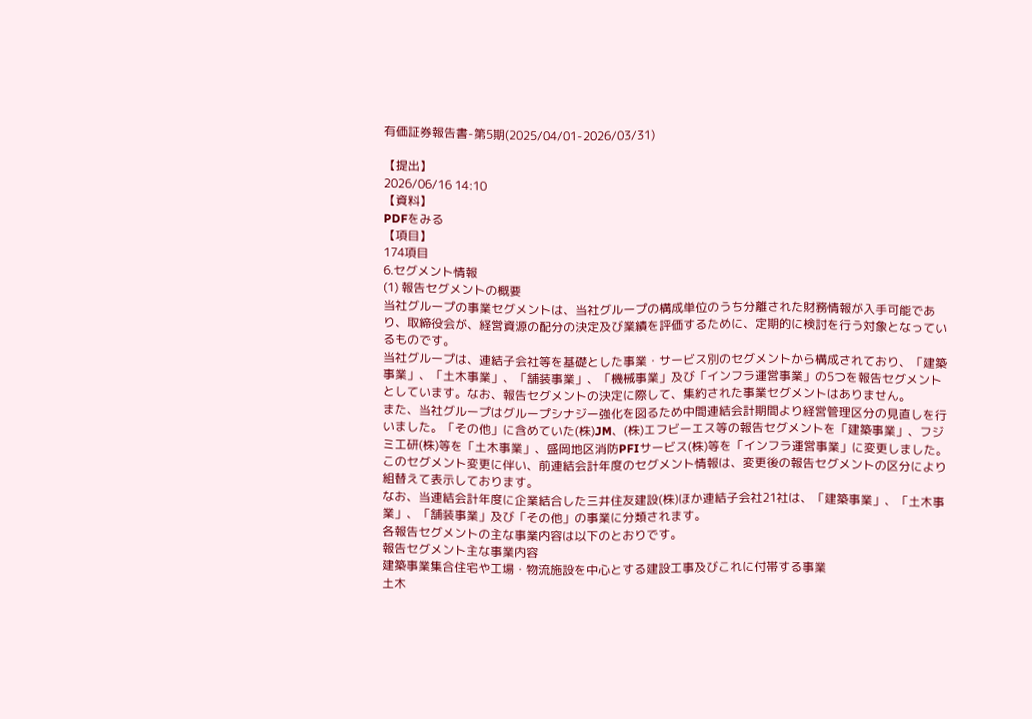有価証券報告書-第5期(2025/04/01-2026/03/31)

【提出】
2026/06/16 14:10
【資料】
PDFをみる
【項目】
174項目
6.セグメント情報
(1) 報告セグメントの概要
当社グループの事業セグメントは、当社グループの構成単位のうち分離された財務情報が入手可能であり、取締役会が、経営資源の配分の決定及び業績を評価するために、定期的に検討を行う対象となっているものです。
当社グループは、連結子会社等を基礎とした事業・サービス別のセグメントから構成されており、「建築事業」、「土木事業」、「舗装事業」、「機械事業」及び「インフラ運営事業」の5つを報告セグメントとしています。なお、報告セグメントの決定に際して、集約された事業セグメントはありません。
また、当社グループはグループシナジー強化を図るため中間連結会計期間より経営管理区分の見直しを行いました。「その他」に含めていた(株)JM、(株)エフビーエス等の報告セグメントを「建築事業」、フジミ工研(株)等を「土木事業」、盛岡地区消防PFIサービス(株)等を「インフラ運営事業」に変更しました。このセグメント変更に伴い、前連結会計年度のセグメント情報は、変更後の報告セグメントの区分により組替えて表示しております。
なお、当連結会計年度に企業結合した三井住友建設(株)ほか連結子会社21社は、「建築事業」、「土木事業」、「舗装事業」及び「その他」の事業に分類されます。
各報告セグメントの主な事業内容は以下のとおりです。
報告セグメント主な事業内容
建築事業集合住宅や工場・物流施設を中心とする建設工事及びこれに付帯する事業
土木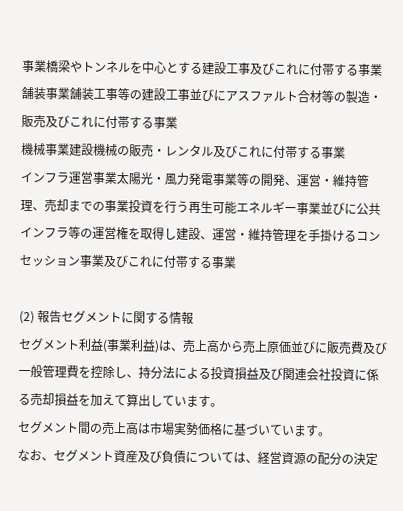事業橋梁やトンネルを中心とする建設工事及びこれに付帯する事業
舗装事業舗装工事等の建設工事並びにアスファルト合材等の製造・販売及びこれに付帯する事業
機械事業建設機械の販売・レンタル及びこれに付帯する事業
インフラ運営事業太陽光・風力発電事業等の開発、運営・維持管理、売却までの事業投資を行う再生可能エネルギー事業並びに公共インフラ等の運営権を取得し建設、運営・維持管理を手掛けるコンセッション事業及びこれに付帯する事業

(2) 報告セグメントに関する情報
セグメント利益(事業利益)は、売上高から売上原価並びに販売費及び一般管理費を控除し、持分法による投資損益及び関連会社投資に係る売却損益を加えて算出しています。
セグメント間の売上高は市場実勢価格に基づいています。
なお、セグメント資産及び負債については、経営資源の配分の決定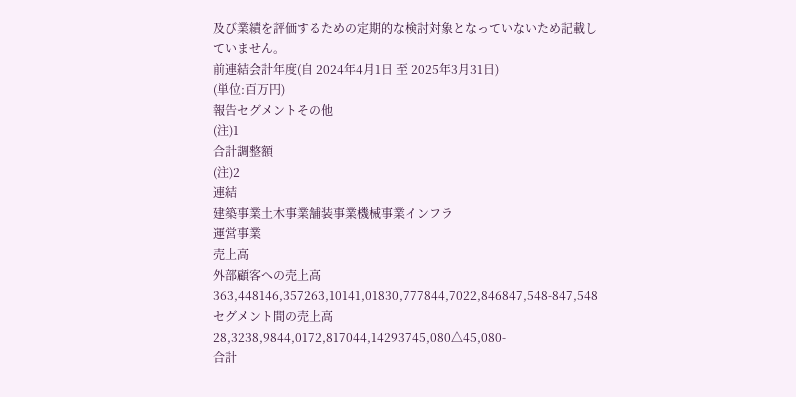及び業績を評価するための定期的な検討対象となっていないため記載していません。
前連結会計年度(自 2024年4月1日 至 2025年3月31日)
(単位:百万円)
報告セグメントその他
(注)1
合計調整額
(注)2
連結
建築事業土木事業舗装事業機械事業インフラ
運営事業
売上高
外部顧客への売上高363,448146,357263,10141,01830,777844,7022,846847,548-847,548
セグメント間の売上高28,3238,9844,0172,817044,14293745,080△45,080-
合計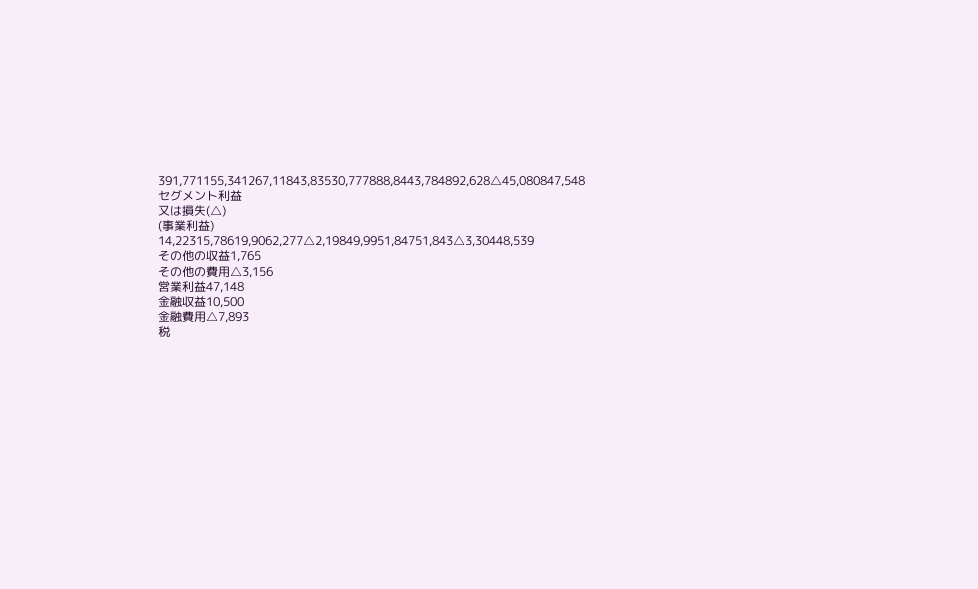391,771155,341267,11843,83530,777888,8443,784892,628△45,080847,548
セグメント利益
又は損失(△)
(事業利益)
14,22315,78619,9062,277△2,19849,9951,84751,843△3,30448,539
その他の収益1,765
その他の費用△3,156
営業利益47,148
金融収益10,500
金融費用△7,893
税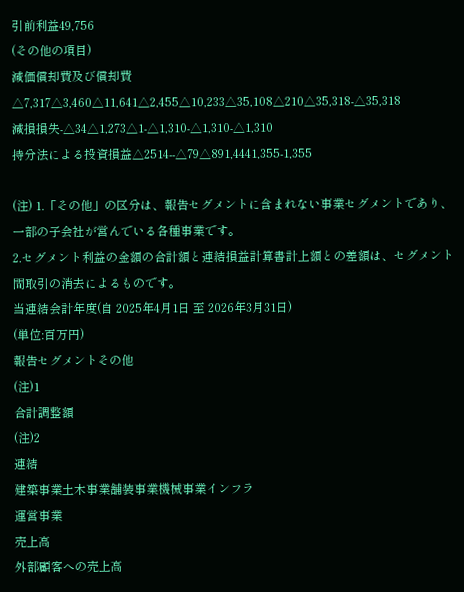引前利益49,756
(その他の項目)
減価償却費及び償却費△7,317△3,460△11,641△2,455△10,233△35,108△210△35,318-△35,318
減損損失-△34△1,273△1-△1,310-△1,310-△1,310
持分法による投資損益△2514--△79△891,4441,355-1,355

(注) 1.「その他」の区分は、報告セグメントに含まれない事業セグメントであり、一部の子会社が営んでいる各種事業です。
2.セグメント利益の金額の合計額と連結損益計算書計上額との差額は、セグメント間取引の消去によるものです。
当連結会計年度(自 2025年4月1日 至 2026年3月31日)
(単位:百万円)
報告セグメントその他
(注)1
合計調整額
(注)2
連結
建築事業土木事業舗装事業機械事業インフラ
運営事業
売上高
外部顧客への売上高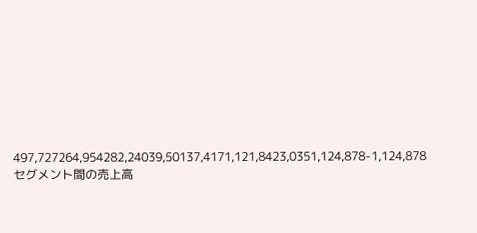497,727264,954282,24039,50137,4171,121,8423,0351,124,878-1,124,878
セグメント間の売上高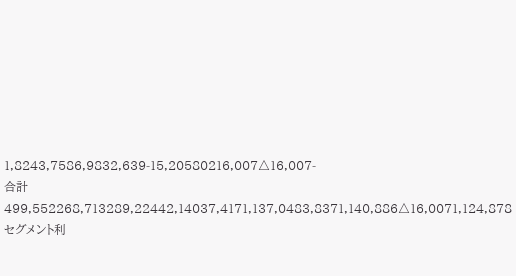1,8243,7586,9832,639-15,20580216,007△16,007-
合計499,552268,713289,22442,14037,4171,137,0483,8371,140,886△16,0071,124,878
セグメント利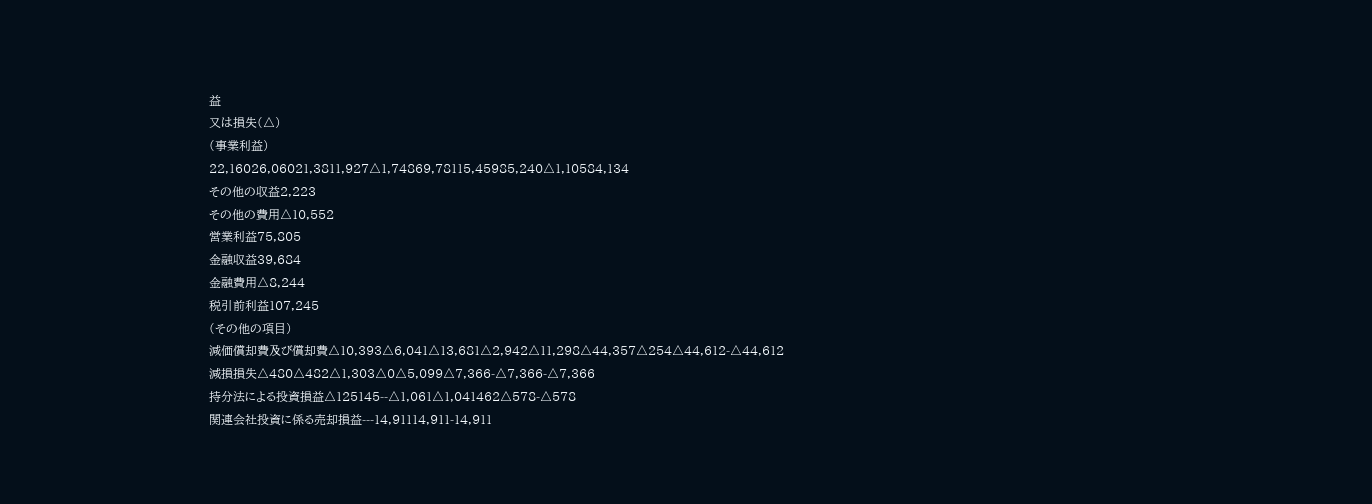益
又は損失(△)
(事業利益)
22,16026,06021,3811,927△1,74869,78115,45985,240△1,10584,134
その他の収益2,223
その他の費用△10,552
営業利益75,805
金融収益39,684
金融費用△8,244
税引前利益107,245
(その他の項目)
減価償却費及び償却費△10,393△6,041△13,681△2,942△11,298△44,357△254△44,612-△44,612
減損損失△480△482△1,303△0△5,099△7,366-△7,366-△7,366
持分法による投資損益△125145--△1,061△1,041462△578-△578
関連会社投資に係る売却損益---14,91114,911-14,911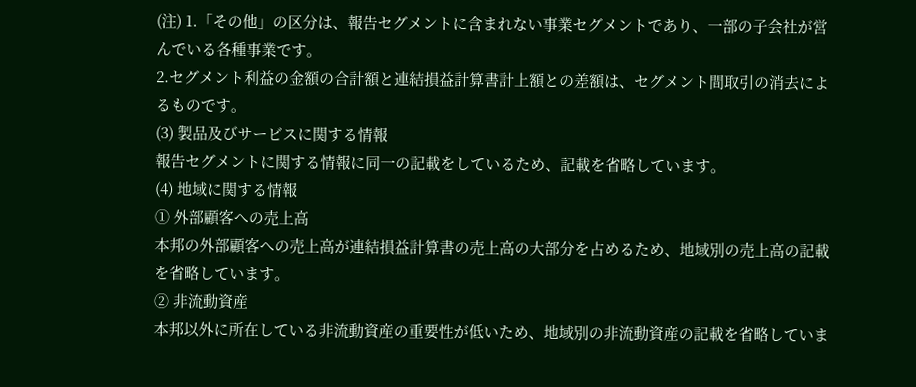(注) 1.「その他」の区分は、報告セグメントに含まれない事業セグメントであり、一部の子会社が営んでいる各種事業です。
2.セグメント利益の金額の合計額と連結損益計算書計上額との差額は、セグメント間取引の消去によるものです。
(3) 製品及びサービスに関する情報
報告セグメントに関する情報に同一の記載をしているため、記載を省略しています。
(4) 地域に関する情報
① 外部顧客への売上高
本邦の外部顧客への売上高が連結損益計算書の売上高の大部分を占めるため、地域別の売上高の記載を省略しています。
② 非流動資産
本邦以外に所在している非流動資産の重要性が低いため、地域別の非流動資産の記載を省略していま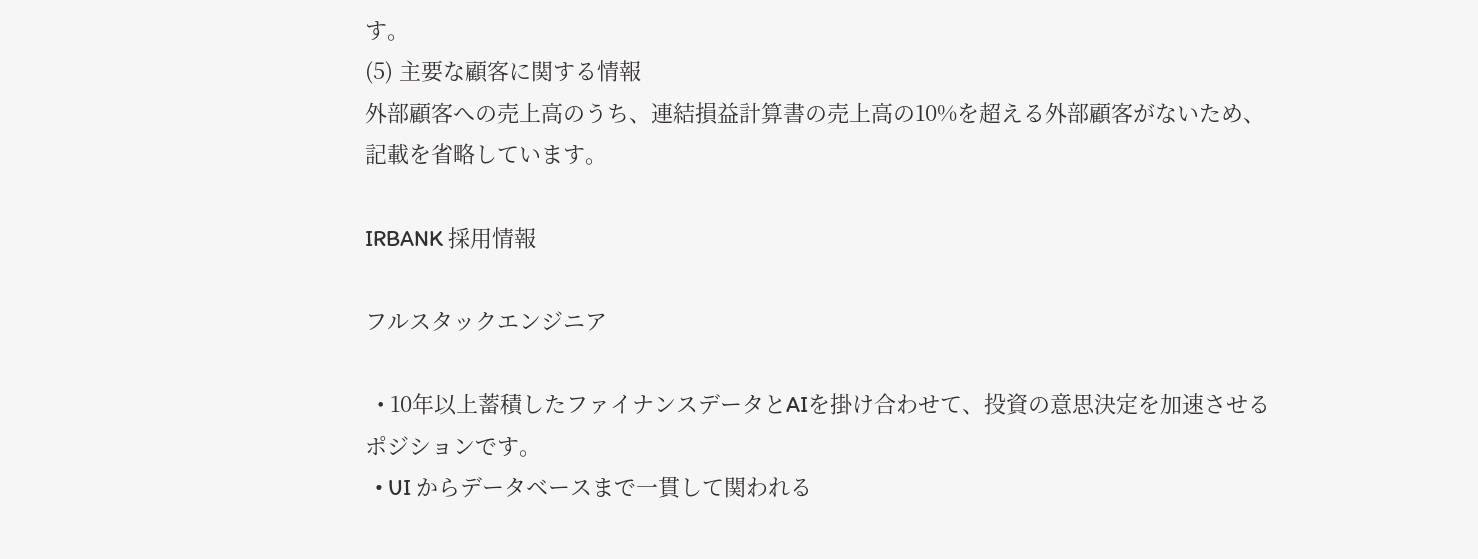す。
(5) 主要な顧客に関する情報
外部顧客への売上高のうち、連結損益計算書の売上高の10%を超える外部顧客がないため、記載を省略しています。

IRBANK 採用情報

フルスタックエンジニア

  • 10年以上蓄積したファイナンスデータとAIを掛け合わせて、投資の意思決定を加速させるポジションです。
  • UI からデータベースまで一貫して関われる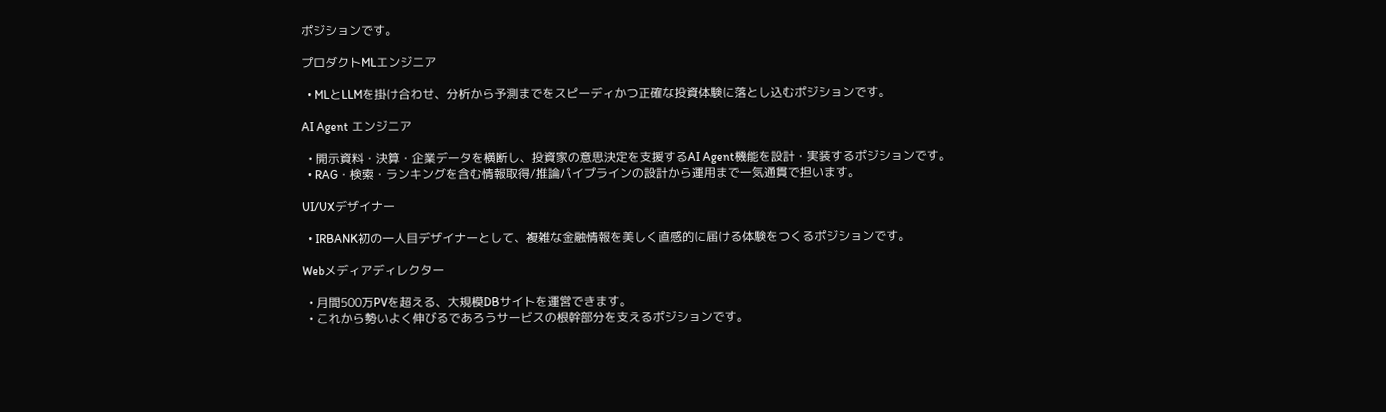ポジションです。

プロダクトMLエンジニア

  • MLとLLMを掛け合わせ、分析から予測までをスピーディかつ正確な投資体験に落とし込むポジションです。

AI Agent エンジニア

  • 開示資料・決算・企業データを横断し、投資家の意思決定を支援するAI Agent機能を設計・実装するポジションです。
  • RAG・検索・ランキングを含む情報取得/推論パイプラインの設計から運用まで一気通貫で担います。

UI/UXデザイナー

  • IRBANK初の一人目デザイナーとして、複雑な金融情報を美しく直感的に届ける体験をつくるポジションです。

Webメディアディレクター

  • 月間500万PVを超える、大規模DBサイトを運営できます。
  • これから勢いよく伸びるであろうサービスの根幹部分を支えるポジションです。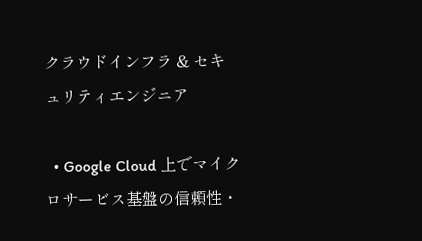クラウドインフラ & セキュリティエンジニア

  • Google Cloud 上でマイクロサービス基盤の信頼性・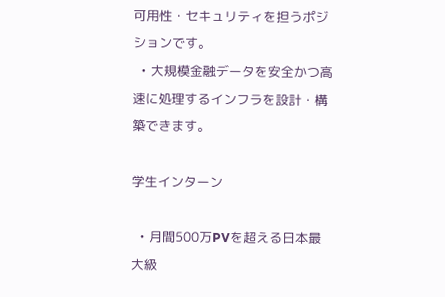可用性・セキュリティを担うポジションです。
  • 大規模金融データを安全かつ高速に処理するインフラを設計・構築できます。

学生インターン

  • 月間500万PVを超える日本最大級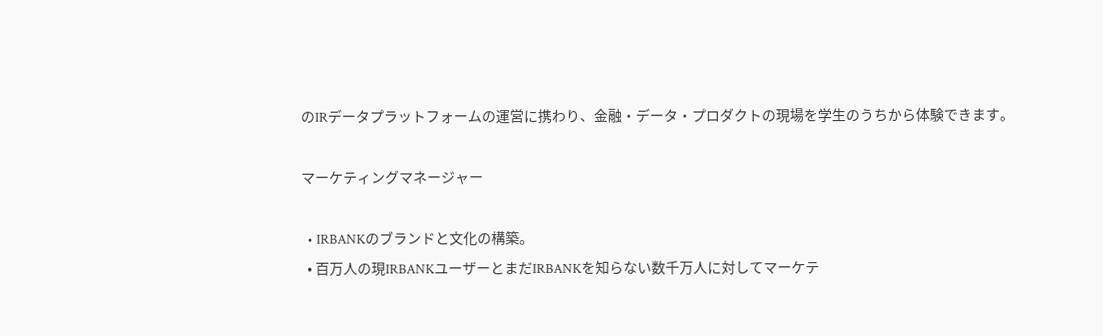のIRデータプラットフォームの運営に携わり、金融・データ・プロダクトの現場を学生のうちから体験できます。

マーケティングマネージャー

  • IRBANKのブランドと文化の構築。
  • 百万人の現IRBANKユーザーとまだIRBANKを知らない数千万人に対してマーケテ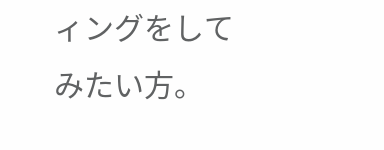ィングをしてみたい方。